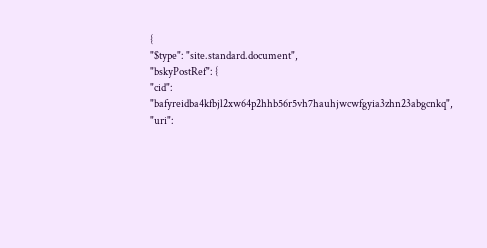{
"$type": "site.standard.document",
"bskyPostRef": {
"cid": "bafyreidba4kfbjl2xw64p2hhb56r5vh7hauhjwcwfgyia3zhn23abgcnkq",
"uri":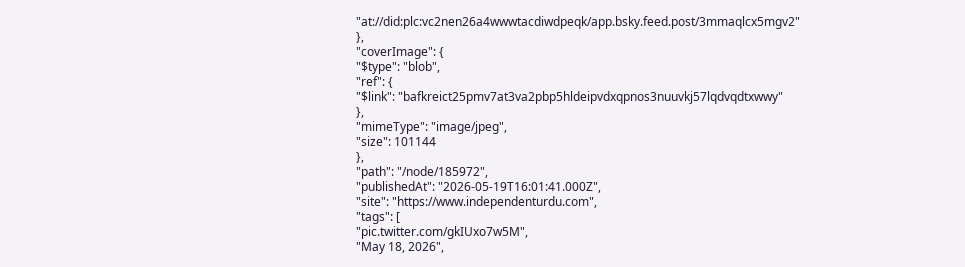"at://did:plc:vc2nen26a4wwwtacdiwdpeqk/app.bsky.feed.post/3mmaqlcx5mgv2"
},
"coverImage": {
"$type": "blob",
"ref": {
"$link": "bafkreict25pmv7at3va2pbp5hldeipvdxqpnos3nuuvkj57lqdvqdtxwwy"
},
"mimeType": "image/jpeg",
"size": 101144
},
"path": "/node/185972",
"publishedAt": "2026-05-19T16:01:41.000Z",
"site": "https://www.independenturdu.com",
"tags": [
"pic.twitter.com/gkIUxo7w5M",
"May 18, 2026",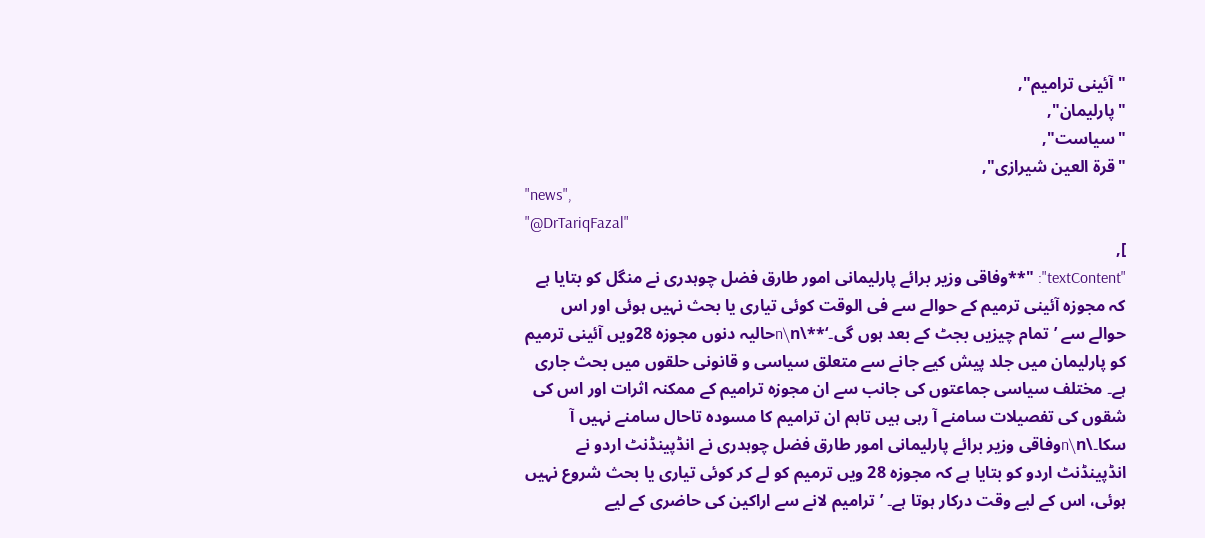"آئینی ترامیم",
"پارلیمان",
"سیاست",
"قرۃ العین شیرازی",
"news",
"@DrTariqFazal"
],
"textContent": "**وفاقی وزیر برائے پارلیمانی امور طارق فضل چوہدری نے منگل کو بتایا ہے کہ مجوزہ آئینی ترمیم کے حوالے سے فی الوقت کوئی تیاری یا بحث نہیں ہوئی اور اس حوالے سے ’تمام چیزیں بجٹ کے بعد ہوں گی۔‘**\n\nحالیہ دنوں مجوزہ 28ویں آئینی ترمیم کو پارلیمان میں جلد پیش کیے جانے سے متعلق سیاسی و قانونی حلقوں میں بحث جاری ہے۔ مختلف سیاسی جماعتوں کی جانب سے ان مجوزہ ترامیم کے ممکنہ اثرات اور اس کی شقوں کی تفصیلات سامنے آ رہی ہیں تاہم ان ترامیم کا مسودہ تاحال سامنے نہیں آ سکا۔\n\nوفاقی وزیر برائے پارلیمانی امور طارق فضل چوہدری نے انڈپینڈنٹ اردو نے انڈپینڈنٹ اردو کو بتایا ہے کہ مجوزہ 28 ویں ترمیم کو لے کر کوئی تیاری یا بحث شروع نہیں ہوئی، اس کے لیے وقت درکار ہوتا ہے۔ ’ترامیم لانے سے اراکین کی حاضری کے لیے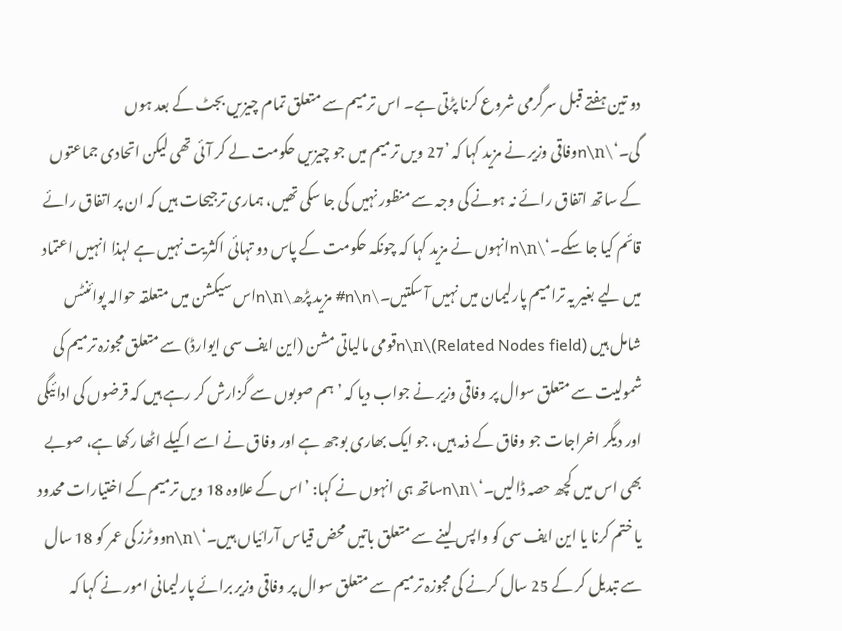دو تین ہفتے قبل سرگرمی شروع کرنا پڑتی ہے۔ اس ترمیم سے متعلق تمام چیزیں بجٹ کے بعد ہوں گی۔‘\n\nوفاقی وزیر نے مزید کہا کہ ’27 ویں ترمیم میں جو چیزیں حکومت لے کر آئی تھی لیکن اتحادی جماعتوں کے ساتھ اتفاق رائے نہ ہونے کی وجہ سے منظور نہیں کی جا سکی تھیں، ہماری ترجیحات ہیں کہ ان پر اتفاق رائے قائم کیا جا سکے۔‘\n\nانہوں نے مزید کہا کہ چونکہ حکومت کے پاس دو تہائی اکثریت نہیں ہے لہذا انہیں اعتماد میں لیے بغیر یہ ترامیم پارلیمان میں نہیں آ سکتیں۔\n\n# مزید پڑھ\n\nاس سیکشن میں متعلقہ حوالہ پوائنٹس شامل ہیں (Related Nodes field)\n\nقومی مالیاتی مشن (این ایف سی ایوارڈ) سے متعلق مجوزہ ترمیم کی شمولیت سے متعلق سوال پر وفاقی وزیر نے جواب دیا کہ ’ہم صوبوں سے گزارش کر رہے ہیں کہ قرضوں کی ادائیگی اور دیگر اخراجات جو وفاق کے ذمہ ہیں، جو ایک بھاری بوجھ ہے اور وفاق نے اسے اکیلے اٹھا رکھا ہے، صوبے بھی اس میں کچھ حصہ ڈالیں۔‘\n\nساتھ ہی انہوں نے کہا: ’اس کے علاوہ 18 ویں ترمیم کے اختیارات محدود یا ختم کرنا یا این ایف سی کو واپس لینے سے متعلق باتیں محض قیاس آرائیاں ہیں۔‘\n\nووٹرز کی عمر کو 18 سال سے تبدیل کر کے 25 سال کرنے کی مجوزہ ترمیم سے متعلق سوال پر وفاقی وزیر برائے پارلیمانی امور نے کہا کہ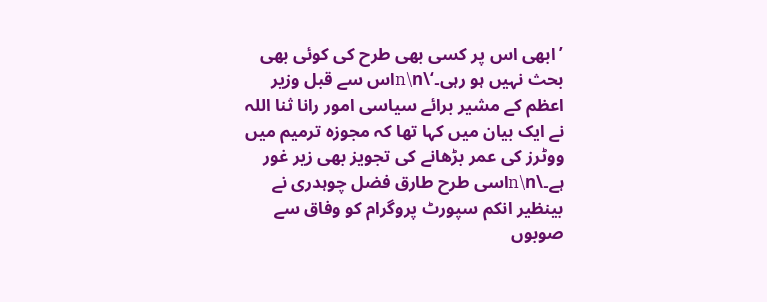’ابھی اس پر کسی بھی طرح کی کوئی بھی بحث نہیں ہو رہی۔‘\n\nاس سے قبل وزیر اعظم کے مشیر برائے سیاسی امور رانا ثنا اللہ نے ایک بیان میں کہا تھا کہ مجوزہ ترمیم میں ووٹرز کی عمر بڑھانے کی تجویز بھی زیر غور ہے۔\n\nاسی طرح طارق فضل چوہدری نے بینظیر انکم سپورٹ پروگرام کو وفاق سے صوبوں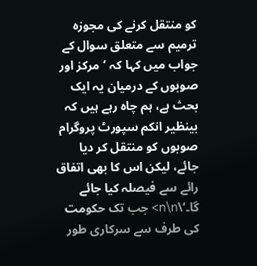کو منتقل کرنے کی مجوزہ ترمیم سے متعلق سوال کے جواب میں کہا کہ ’مرکز اور صوبوں کے درمیان یہ ایک بحث ہے، ہم چاہ رہے ہیں کہ بینظیر انکم سپورٹ پروگرام صوبوں کو منتقل کر دیا جائے، لیکن اس کا بھی اتفاق رائے سے فیصلہ کیا جائے گا۔‘\n\n> جب تک حکومت کی طرف سے سرکاری طور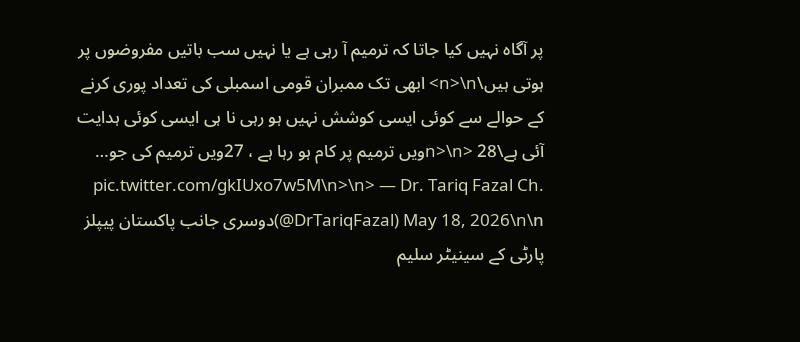پر آگاہ نہیں کیا جاتا کہ ترمیم آ رہی ہے یا نہیں سب باتیں مفروضوں پر ہوتی ہیں\n>\n> ابھی تک ممبران قومی اسمبلی کی تعداد پوری کرنے کے حوالے سے کوئی ایسی کوشش نہیں ہو رہی نا ہی ایسی کوئی ہدایت آئی ہے\n>\n> 28ویں ترمیم پر کام ہو رہا ہے ، 27ویں ترمیم کی جو… pic.twitter.com/gkIUxo7w5M\n>\n> — Dr. Tariq Fazal Ch. (@DrTariqFazal) May 18, 2026\n\nدوسری جانب پاکستان پیپلز پارٹی کے سینیٹر سلیم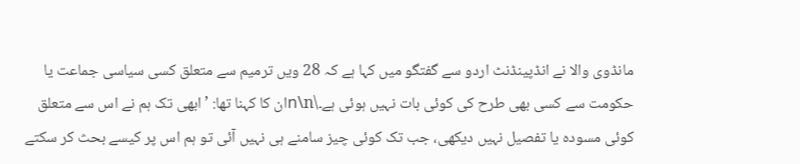مانڈوی والا نے انڈپینڈنٹ اردو سے گفتگو میں کہا ہے کہ 28 ویں ترمیم سے متعلق کسی سیاسی جماعت یا حکومت سے کسی بھی طرح کی کوئی بات نہیں ہوئی ہے۔\n\nان کا کہنا تھا: ’ابھی تک ہم نے اس سے متعلق کوئی مسودہ یا تفصیل نہیں دیکھی، جب تک کوئی چیز سامنے ہی نہیں آئی تو ہم اس پر کیسے بحث کر سکتے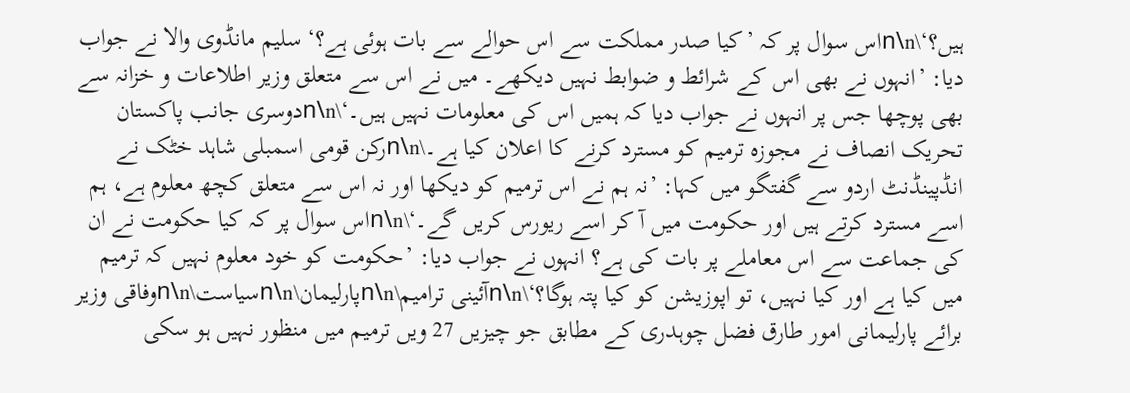ہیں؟‘\n\nاس سوال پر کہ ’کیا صدر مملکت سے اس حوالے سے بات ہوئی ہے؟‘ سلیم مانڈوی والا نے جواب دیا: ’انہوں نے بھی اس کے شرائط و ضوابط نہیں دیکھے۔ میں نے اس سے متعلق وزیر اطلاعات و خزانہ سے بھی پوچھا جس پر انہوں نے جواب دیا کہ ہمیں اس کی معلومات نہیں ہیں۔‘\n\nدوسری جانب پاکستان تحریک انصاف نے مجوزہ ترمیم کو مسترد کرنے کا اعلان کیا ہے۔\n\nرکن قومی اسمبلی شاہد خٹک نے انڈپینڈنٹ اردو سے گفتگو میں کہا: ’نہ ہم نے اس ترمیم کو دیکھا اور نہ اس سے متعلق کچھ معلوم ہے، ہم اسے مسترد کرتے ہیں اور حکومت میں آ کر اسے ریورس کریں گے۔‘\n\nاس سوال پر کہ کیا حکومت نے ان کی جماعت سے اس معاملے پر بات کی ہے؟ انہوں نے جواب دیا: ’حکومت کو خود معلوم نہیں کہ ترمیم میں کیا ہے اور کیا نہیں، تو اپوزیشن کو کیا پتہ ہوگا؟‘\n\nآئینی ترامیم\n\nپارلیمان\n\nسیاست\n\nوفاقی وزیر برائے پارلیمانی امور طارق فضل چوہدری کے مطابق جو چیزیں 27 ویں ترمیم میں منظور نہیں ہو سکی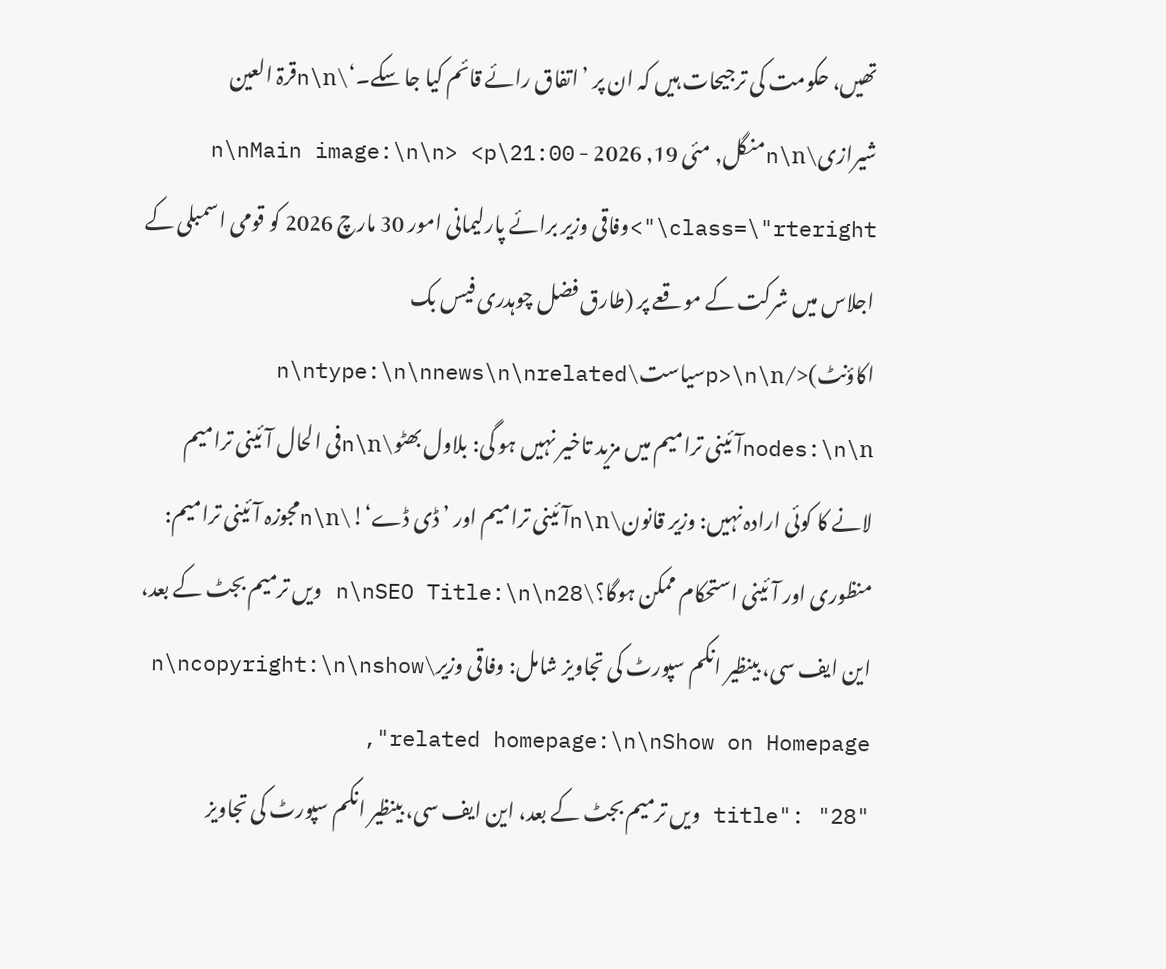تھیں، حکومت کی ترجیحات ہیں کہ ان پر ’اتفاق رائے قائم کیا جا سکے۔‘\n\nقرۃ العین شیرازی\n\nمنگل, مئی 19, 2026 - 21:00\n\nMain image:\n\n> <p class=\"rteright\">وفاقی وزیر برائے پارلیمانی امور 30 مارچ 2026 کو قومی اسمبلی کے اجلاس میں شرکت کے موقعے پر (طارق فضل چوہدری فیس بک اکاؤنٹ)</p>\n\nسیاست\n\ntype:\n\nnews\n\nrelated nodes:\n\nآئینی ترامیم میں مزید تاخیر نہیں ہو گی: بلاول بھٹو\n\nفی الحال آئینی ترامیم لانے کا کوئی ارادہ نہیں: وزیر قانون\n\nآئینی ترامیم اور ’ڈی ڈے‘!\n\nمجوزہ آئینی ترامیم: منظوری اور آئینی استحکام ممکن ہوگا؟\n\nSEO Title:\n\n28 ویں ترمیم بجٹ کے بعد، این ایف سی، بینظیر انکم سپورٹ کی تجاویز شامل: وفاقی وزیر\n\ncopyright:\n\nshow related homepage:\n\nShow on Homepage",
"title": "28 ویں ترمیم بجٹ کے بعد، این ایف سی، بینظیر انکم سپورٹ کی تجاویز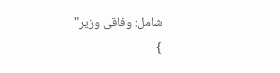شامل: وفاقی وزیر"
}